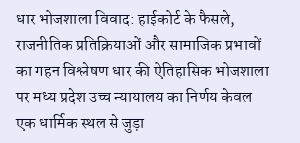धार भोजशाला विवाद: हाईकोर्ट के फैसले, राजनीतिक प्रतिक्रियाओं और सामाजिक प्रभावों का गहन विश्लेषण धार की ऐतिहासिक भोजशाला पर मध्य प्रदेश उच्च न्यायालय का निर्णय केवल एक धार्मिक स्थल से जुड़ा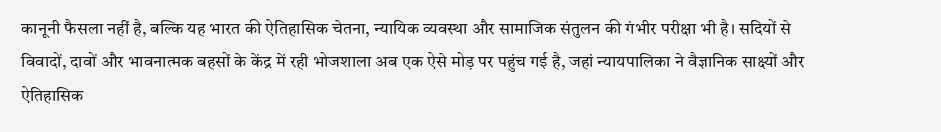कानूनी फैसला नहीं है, बल्कि यह भारत की ऐतिहासिक चेतना, न्यायिक व्यवस्था और सामाजिक संतुलन की गंभीर परीक्षा भी है। सदियों से विवादों, दावों और भावनात्मक बहसों के केंद्र में रही भोजशाला अब एक ऐसे मोड़ पर पहुंच गई है, जहां न्यायपालिका ने वैज्ञानिक साक्ष्यों और ऐतिहासिक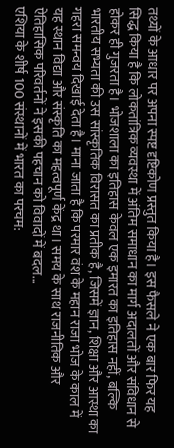तथ्यों के आधार पर अपना स्पष्ट दृष्टिकोण प्रस्तुत किया है। इस फैसले ने एक बार फिर यह सिद्ध किया है कि लोकतांत्रिक व्यवस्था में अंतिम समाधान का मार्ग अदालतों और संविधान से होकर ही गुजरता है। भोजशाला का इतिहास केवल एक इमारत का इतिहास नहीं, बल्कि भारतीय सभ्यता की उस सांस्कृतिक विरासत का प्रतीक है, जिसमें ज्ञान, शिक्षा और आस्था का गहरा समन्वय दिखाई देता है। माना जाता है कि परमार वंश के महान राजा भोज के काल में यह स्थान विद्या और संस्कृति का महत्वपूर्ण केंद्र था। समय के साथ राजनीतिक और ऐतिहासिक परिवर्तनों ने इसकी पहचान को विवादों में बदल...
एशिया के शीर्ष 100 संस्थानों में भारत का परचम: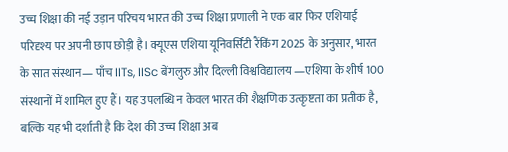उच्च शिक्षा की नई उड़ान परिचय भारत की उच्च शिक्षा प्रणाली ने एक बार फिर एशियाई परिदृश्य पर अपनी छाप छोड़ी है। क्यूएस एशिया यूनिवर्सिटी रैंकिंग 2025 के अनुसार, भारत के सात संस्थान— पाँच IITs, IISc बेंगलुरु और दिल्ली विश्वविद्यालय —एशिया के शीर्ष 100 संस्थानों में शामिल हुए हैं। यह उपलब्धि न केवल भारत की शैक्षणिक उत्कृष्टता का प्रतीक है, बल्कि यह भी दर्शाती है कि देश की उच्च शिक्षा अब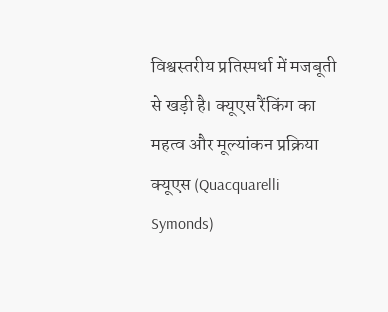विश्वस्तरीय प्रतिस्पर्धा में मजबूती से खड़ी है। क्यूएस रैंकिंग का महत्व और मूल्यांकन प्रक्रिया क्यूएस (Quacquarelli Symonds)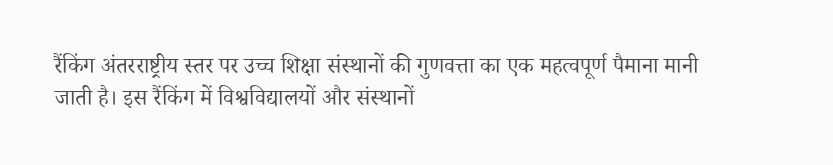रैंकिंग अंतरराष्ट्रीय स्तर पर उच्च शिक्षा संस्थानों की गुणवत्ता का एक महत्वपूर्ण पैमाना मानी जाती है। इस रैंकिंग में विश्वविद्यालयों और संस्थानों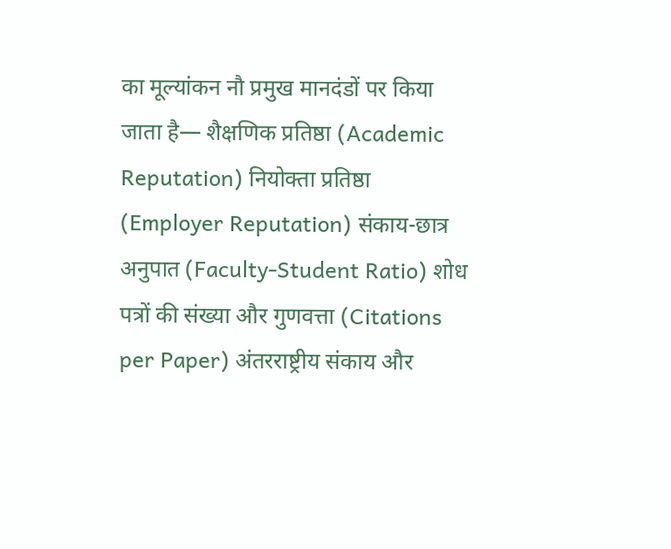का मूल्यांकन नौ प्रमुख मानदंडों पर किया जाता है— शैक्षणिक प्रतिष्ठा (Academic Reputation) नियोक्ता प्रतिष्ठा (Employer Reputation) संकाय-छात्र अनुपात (Faculty-Student Ratio) शोध पत्रों की संख्या और गुणवत्ता (Citations per Paper) अंतरराष्ट्रीय संकाय और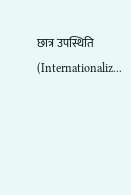छात्र उपस्थिति (Internationaliz...